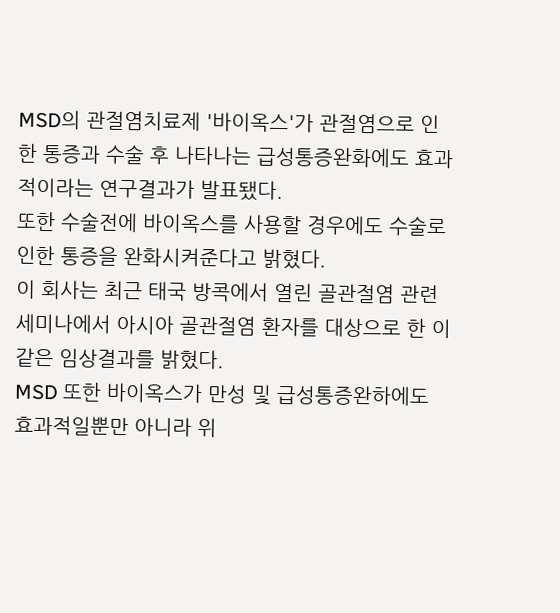MSD의 관절염치료제 '바이옥스'가 관절염으로 인한 통증과 수술 후 나타나는 급성통증완화에도 효과적이라는 연구결과가 발표됐다.
또한 수술전에 바이옥스를 사용할 경우에도 수술로 인한 통증을 완화시켜준다고 밝혔다.
이 회사는 최근 태국 방콕에서 열린 골관절염 관련 세미나에서 아시아 골관절염 환자를 대상으로 한 이같은 임상결과를 밝혔다.
MSD 또한 바이옥스가 만성 및 급성통증완하에도 효과적일뿐만 아니라 위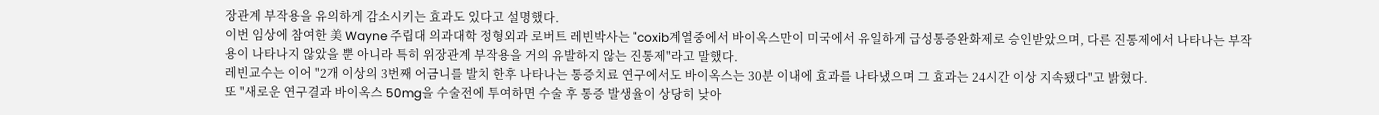장관계 부작용을 유의하게 감소시키는 효과도 있다고 설명했다.
이번 임상에 참여한 美 Wayne 주립대 의과대학 정형외과 로버트 레빈박사는 "coxib계열중에서 바이옥스만이 미국에서 유일하게 급성통증완화제로 승인받았으며, 다른 진통제에서 나타나는 부작용이 나타나지 않았을 뿐 아니라 특히 위장관계 부작용을 거의 유발하지 않는 진통제"라고 말했다.
레빈교수는 이어 "2개 이상의 3번째 어금니를 발치 한후 나타나는 통증치료 연구에서도 바이옥스는 30분 이내에 효과를 나타냈으며 그 효과는 24시간 이상 지속됐다"고 밝혔다.
또 "새로운 연구결과 바이옥스 50mg을 수술전에 투여하면 수술 후 통증 발생율이 상당히 낮아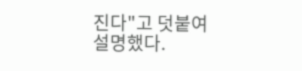진다"고 덧붙여 설명했다.